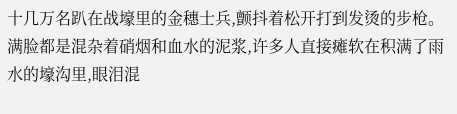十几万名趴在战壕里的金穗士兵,颤抖着松开打到发烫的步枪。
满脸都是混杂着硝烟和血水的泥浆,许多人直接瘫软在积满了雨水的壕沟里,眼泪混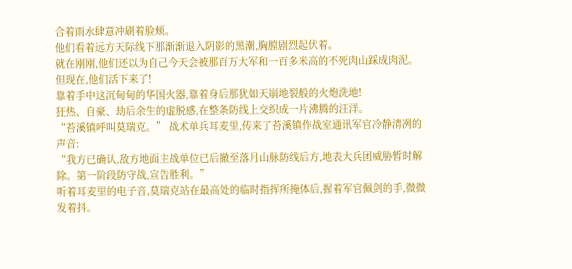合着雨水肆意冲刷着脸颊。
他们看着远方天际线下那渐渐退入阴影的黑潮,胸膛剧烈起伏着。
就在刚刚,他们还以为自己今天会被那百万大军和一百多米高的不死肉山踩成肉泥。
但现在,他们活下来了!
靠着手中这沉甸甸的华国火器,靠着身后那犹如天崩地裂般的火炮洗地!
狂热、自豪、劫后余生的虚脱感,在整条防线上交织成一片沸腾的汪洋。
“苔溪镇呼叫莫瑞克。” 战术单兵耳麦里,传来了苔溪镇作战室通讯军官冷静清冽的声音:
“我方已确认,敌方地面主战单位已后撤至落月山脉防线后方,地表大兵团威胁暂时解除。第一阶段防守战,宣告胜利。”
听着耳麦里的电子音,莫瑞克站在最高处的临时指挥所掩体后,握着军官佩剑的手,微微发着抖。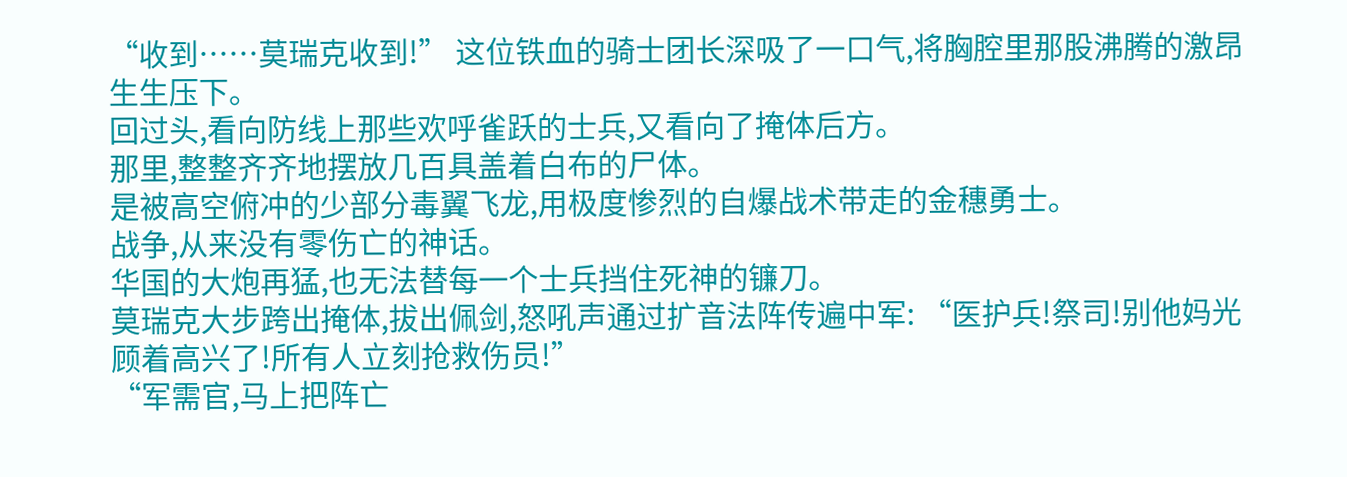“收到……莫瑞克收到!” 这位铁血的骑士团长深吸了一口气,将胸腔里那股沸腾的激昂生生压下。
回过头,看向防线上那些欢呼雀跃的士兵,又看向了掩体后方。
那里,整整齐齐地摆放几百具盖着白布的尸体。
是被高空俯冲的少部分毒翼飞龙,用极度惨烈的自爆战术带走的金穗勇士。
战争,从来没有零伤亡的神话。
华国的大炮再猛,也无法替每一个士兵挡住死神的镰刀。
莫瑞克大步跨出掩体,拔出佩剑,怒吼声通过扩音法阵传遍中军: “医护兵!祭司!别他妈光顾着高兴了!所有人立刻抢救伤员!”
“军需官,马上把阵亡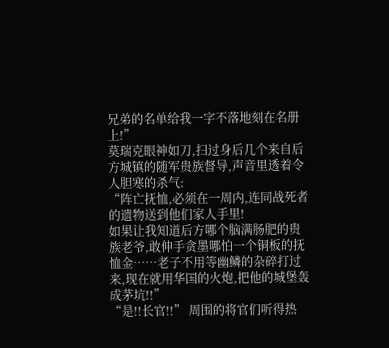兄弟的名单给我一字不落地刻在名册上!”
莫瑞克眼神如刀,扫过身后几个来自后方城镇的随军贵族督导,声音里透着令人胆寒的杀气:
“阵亡抚恤,必须在一周内,连同战死者的遗物送到他们家人手里!
如果让我知道后方哪个脑满肠肥的贵族老爷,敢伸手贪墨哪怕一个铜板的抚恤金……老子不用等幽鳞的杂碎打过来,现在就用华国的火炮,把他的城堡轰成茅坑!!”
“是!!长官!!” 周围的将官们听得热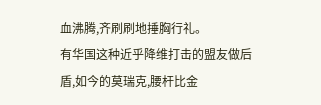血沸腾,齐刷刷地捶胸行礼。
有华国这种近乎降维打击的盟友做后盾,如今的莫瑞克,腰杆比金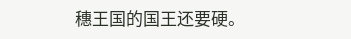穗王国的国王还要硬。